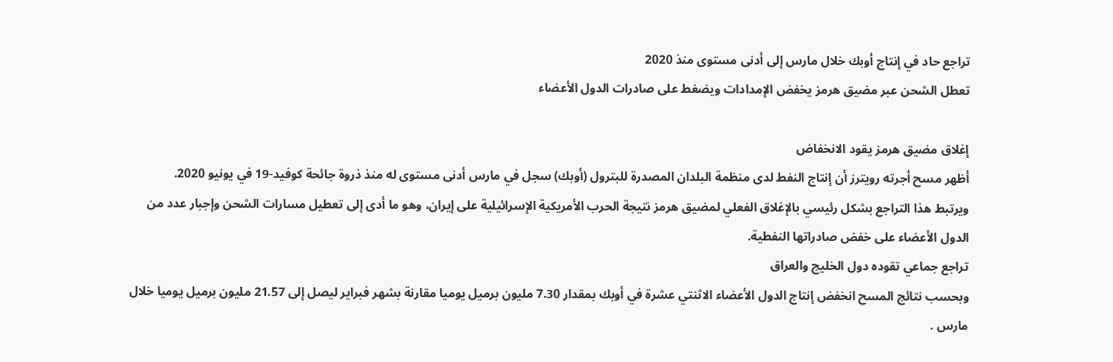تراجع حاد في إنتاج أوبك خلال مارس إلى أدنى مستوى منذ 2020
تعطل الشحن عبر مضيق هرمز يخفض الإمدادات ويضغط على صادرات الدول الأعضاء

إغلاق مضيق هرمز يقود الانخفاض
أظهر مسح أجرته رويترز أن إنتاج النفط لدى منظمة البلدان المصدرة للبترول (أوبك) سجل في مارس أدنى مستوى له منذ ذروة جائحة كوفيد-19 في يونيو 2020.
ويرتبط هذا التراجع بشكل رئيسي بالإغلاق الفعلي لمضيق هرمز نتيجة الحرب الأمريكية الإسرائيلية على إيران، وهو ما أدى إلى تعطيل مسارات الشحن وإجبار عدد من الدول الأعضاء على خفض صادراتها النفطية.
تراجع جماعي تقوده دول الخليج والعراق
وبحسب نتائج المسح انخفض إنتاج الدول الأعضاء الاثنتي عشرة في أوبك بمقدار 7.30 مليون برميل يوميا مقارنة بشهر فبراير ليصل إلى 21.57 مليون برميل يوميا خلال مارس .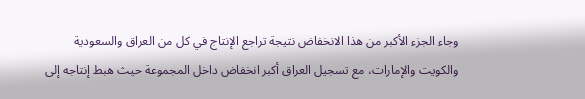وجاء الجزء الأكبر من هذا الانخفاض نتيجة تراجع الإنتاج في كل من العراق والسعودية والكويت والإمارات، مع تسجيل العراق أكبر انخفاض داخل المجموعة حيث هبط إنتاجه إلى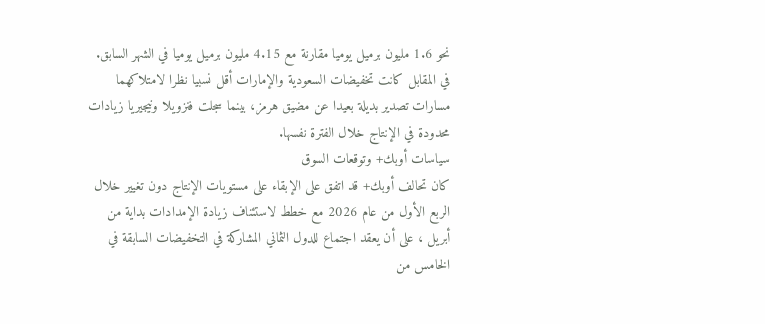نحو 1.6 مليون برميل يوميا مقارنة مع 4.15 مليون برميل يوميا في الشهر السابق.
في المقابل كانت تخفيضات السعودية والإمارات أقل نسبيا نظرا لامتلاكهما مسارات تصدير بديلة بعيدا عن مضيق هرمز، بينما سجلت فنزويلا ونيجيريا زيادات محدودة في الإنتاج خلال الفترة نفسها.
سياسات أوبك+ وتوقعات السوق
كان تحالف أوبك+ قد اتفق على الإبقاء على مستويات الإنتاج دون تغيير خلال الربع الأول من عام 2026 مع خطط لاستئناف زيادة الإمدادات بداية من أبريل ، على أن يعقد اجتماع للدول الثماني المشاركة في التخفيضات السابقة في الخامس من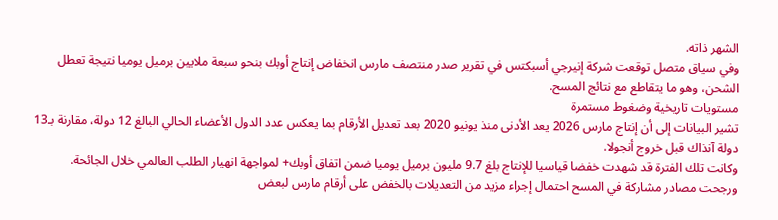الشهر ذاته.
وفي سياق متصل توقعت شركة إنيرجي أسبكتس في تقرير صدر منتصف مارس انخفاض إنتاج أوبك بنحو سبعة ملايين برميل يوميا نتيجة تعطل الشحن، وهو ما يتقاطع مع نتائج المسح.
مستويات تاريخية وضغوط مستمرة
تشير البيانات إلى أن إنتاج مارس 2026 يعد الأدنى منذ يونيو 2020 بعد تعديل الأرقام بما يعكس عدد الدول الأعضاء الحالي البالغ 12 دولة، مقارنة بـ13 دولة آنذاك قبل خروج أنجولا.
وكانت تلك الفترة قد شهدت خفضا قياسيا للإنتاج بلغ 9.7 مليون برميل يوميا ضمن اتفاق أوبك+ لمواجهة انهيار الطلب العالمي خلال الجائحة.
ورجحت مصادر مشاركة في المسح احتمال إجراء مزيد من التعديلات بالخفض على أرقام مارس لبعض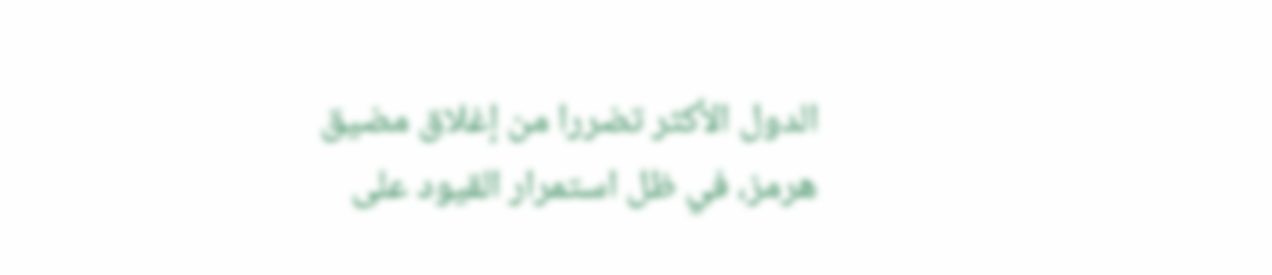الدول الأكثر تضررا من إغلاق مضيق هرمز، في ظل استمرار القيود على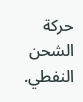حركة الشحن النفطي.